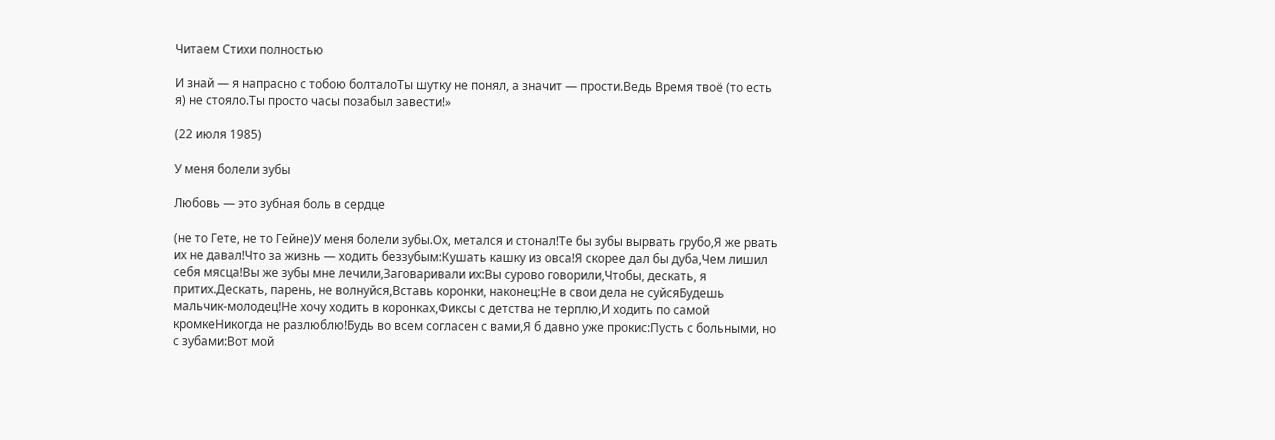Читаем Стихи полностью

И знай — я напрасно с тобою болталоТы шутку не понял, а значит — прости.Ведь Время твоё (то есть я) не стояло.Ты просто часы позабыл завести!»

(22 июля 1985)

У меня болели зубы

Любовь — это зубная боль в сердце

(не то Гете, не то Гейне)У меня болели зубы.Ох, метался и стонал!Те бы зубы вырвать грубо,Я же рвать их не давал!Что за жизнь — ходить беззубым:Кушать кашку из овса!Я скорее дал бы дуба,Чем лишил себя мясца!Вы же зубы мне лечили,Заговаривали их:Вы сурово говорили,Чтобы, дескать, я притих.Дескать, парень, не волнуйся,Вставь коронки, наконец:Не в свои дела не суйсяБудешь мальчик-молодец!Не хочу ходить в коронках,Фиксы с детства не терплю,И ходить по самой кромкеНикогда не разлюблю!Будь во всем согласен с вами,Я б давно уже прокис:Пусть с больными, но с зубами:Вот мой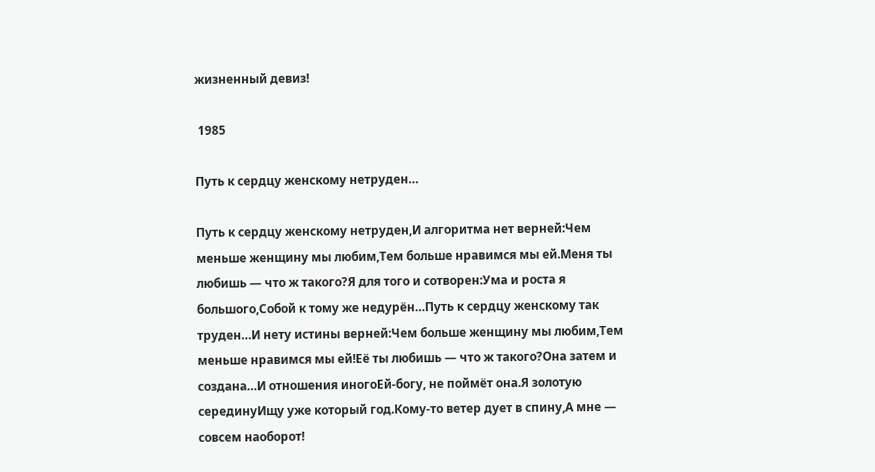жизненный девиз!

 1985

Путь к сердцу женскому нетруден…

Путь к сердцу женскому нетруден,И алгоритма нет верней:Чем меньше женщину мы любим,Тем больше нравимся мы ей.Меня ты любишь — что ж такого?Я для того и сотворен:Ума и роста я большого,Собой к тому же недурён…Путь к сердцу женскому так труден…И нету истины верней:Чем больше женщину мы любим,Тем меньше нравимся мы ей!Её ты любишь — что ж такого?Она затем и создана…И отношения иногоЕй-богу, не поймёт она.Я золотую серединуИщу уже который год.Кому-то ветер дует в спину,А мне — совсем наоборот!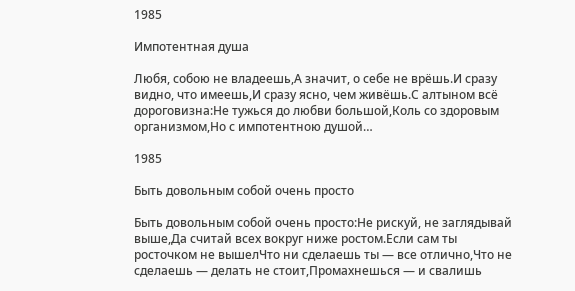1985

Импотентная душа

Любя, собою не владеешь,А значит, о себе не врёшь.И сразу видно, что имеешь,И сразу ясно, чем живёшь.С алтыном всё дороговизна:Не тужься до любви большой,Коль со здоровым организмом,Но с импотентною душой…

1985

Быть довольным собой очень просто

Быть довольным собой очень просто:Не рискуй, не заглядывай выше,Да считай всех вокруг ниже ростом.Если сам ты росточком не вышелЧто ни сделаешь ты — все отлично,Что не сделаешь — делать не стоит,Промахнешься — и свалишь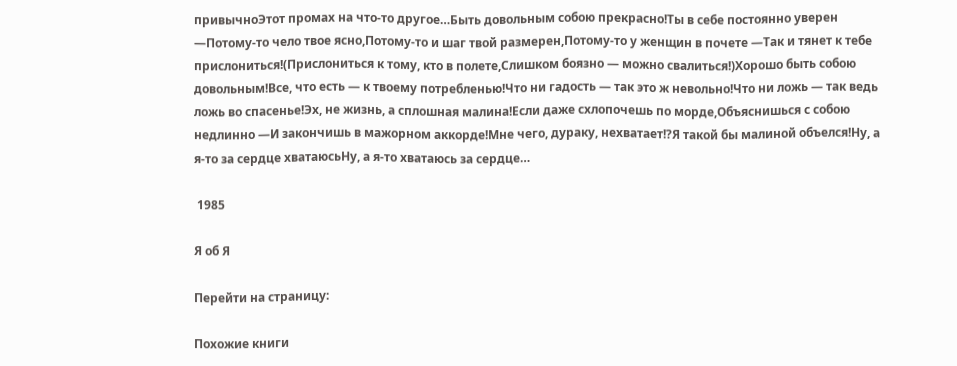привычноЭтот промах на что-то другое…Быть довольным собою прекрасно!Ты в себе постоянно уверен —Потому-то чело твое ясно,Потому-то и шаг твой размерен,Потому-то у женщин в почете —Так и тянет к тебе прислониться!(Прислониться к тому, кто в полете,Слишком боязно — можно свалиться!)Хорошо быть собою довольным!Все, что есть — к твоему потребленью!Что ни гадость — так это ж невольно!Что ни ложь — так ведь ложь во спасенье!Эх, не жизнь, а сплошная малина!Если даже схлопочешь по морде,Объяснишься с собою недлинно —И закончишь в мажорном аккорде!Мне чего, дураку, нехватает!?Я такой бы малиной объелся!Ну, а я-то за сердце хватаюсьНу, а я-то хватаюсь за сердце…

 1985

Я об Я

Перейти на страницу:

Похожие книги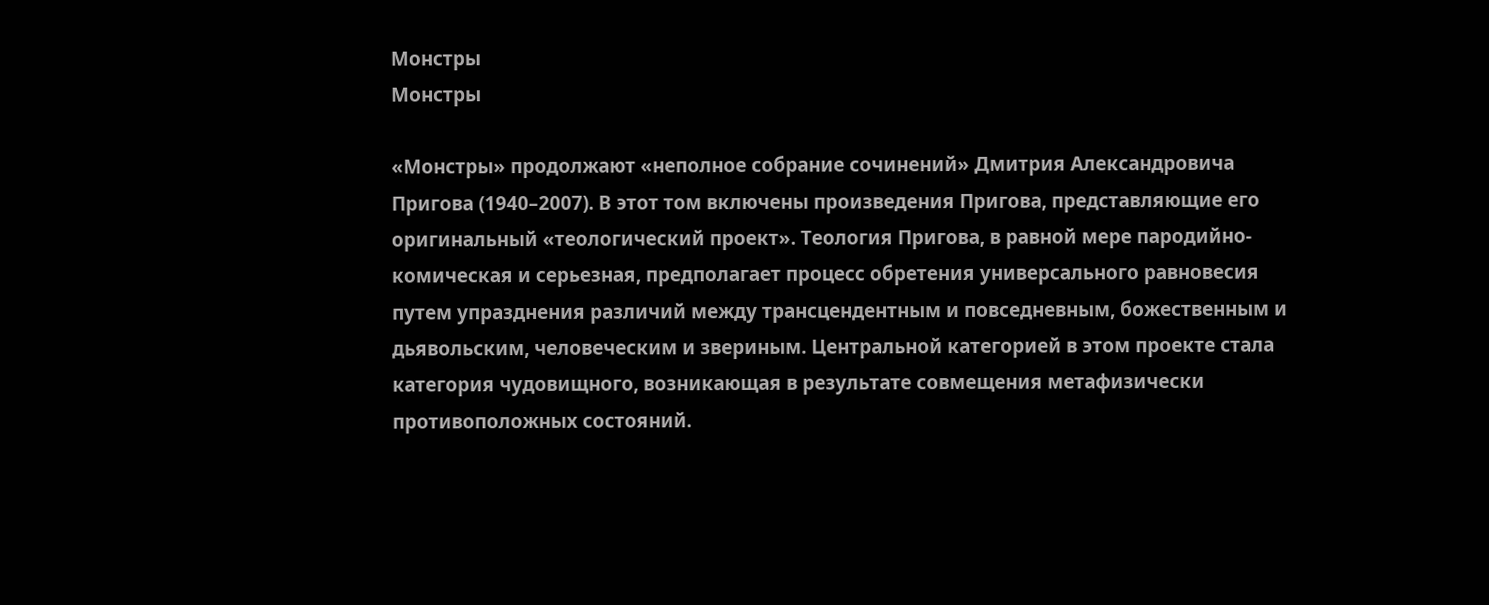Монстры
Монстры

«Монстры» продолжают «неполное собрание сочинений» Дмитрия Александровича Пригова (1940–2007). В этот том включены произведения Пригова, представляющие его оригинальный «теологический проект». Теология Пригова, в равной мере пародийно-комическая и серьезная, предполагает процесс обретения универсального равновесия путем упразднения различий между трансцендентным и повседневным, божественным и дьявольским, человеческим и звериным. Центральной категорией в этом проекте стала категория чудовищного, возникающая в результате совмещения метафизически противоположных состояний.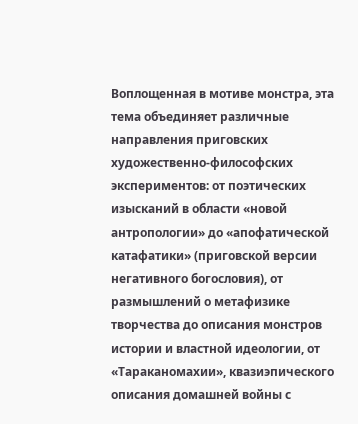Воплощенная в мотиве монстра, эта тема объединяет различные направления приговских художественно-философских экспериментов: от поэтических изысканий в области «новой антропологии» до «апофатической катафатики» (приговской версии негативного богословия), от размышлений о метафизике творчества до описания монстров истории и властной идеологии, от «Тараканомахии», квазиэпического описания домашней войны с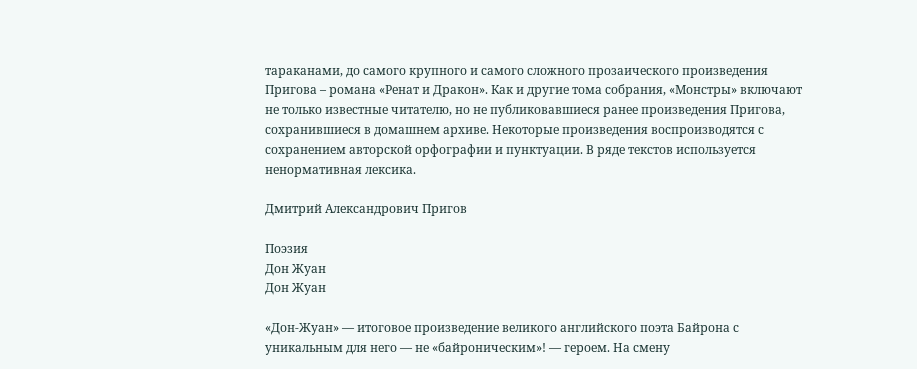тараканами, до самого крупного и самого сложного прозаического произведения Пригова – романа «Ренат и Дракон». Как и другие тома собрания, «Монстры» включают не только известные читателю, но не публиковавшиеся ранее произведения Пригова, сохранившиеся в домашнем архиве. Некоторые произведения воспроизводятся с сохранением авторской орфографии и пунктуации. В ряде текстов используется ненормативная лексика.

Дмитрий Александрович Пригов

Поэзия
Дон Жуан
Дон Жуан

«Дон-Жуан» — итоговое произведение великого английского поэта Байрона с уникальным для него — не «байроническим»! — героем. На смену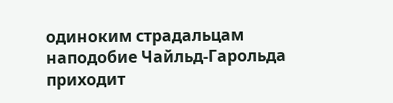одиноким страдальцам наподобие Чайльд-Гарольда приходит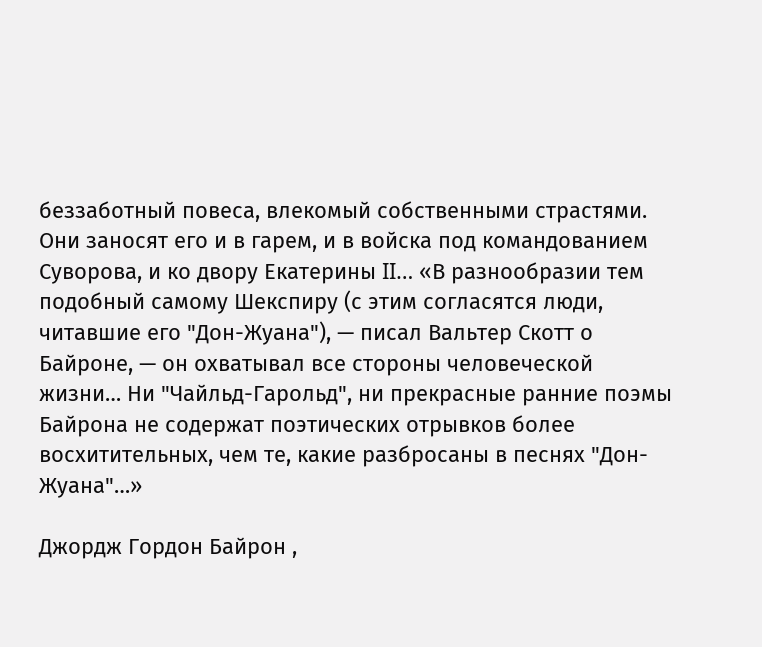беззаботный повеса, влекомый собственными страстями. Они заносят его и в гарем, и в войска под командованием Суворова, и ко двору Екатерины II… «В разнообразии тем подобный самому Шекспиру (с этим согласятся люди, читавшие его "Дон-Жуана"), — писал Вальтер Скотт о Байроне, — он охватывал все стороны человеческой жизни… Ни "Чайльд-Гарольд", ни прекрасные ранние поэмы Байрона не содержат поэтических отрывков более восхитительных, чем те, какие разбросаны в песнях "Дон-Жуана"…»

Джордж Гордон Байрон ,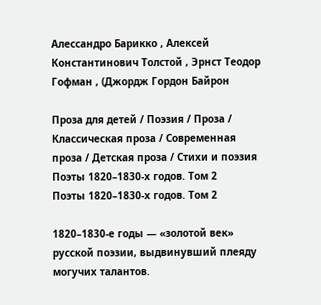Алессандро Барикко , Алексей Константинович Толстой , Эрнст Теодор Гофман , (Джордж Гордон Байрон

Проза для детей / Поэзия / Проза / Классическая проза / Современная проза / Детская проза / Стихи и поэзия
Поэты 1820–1830-х годов. Том 2
Поэты 1820–1830-х годов. Том 2

1820–1830-е годы — «золотой век» русской поэзии, выдвинувший плеяду могучих талантов.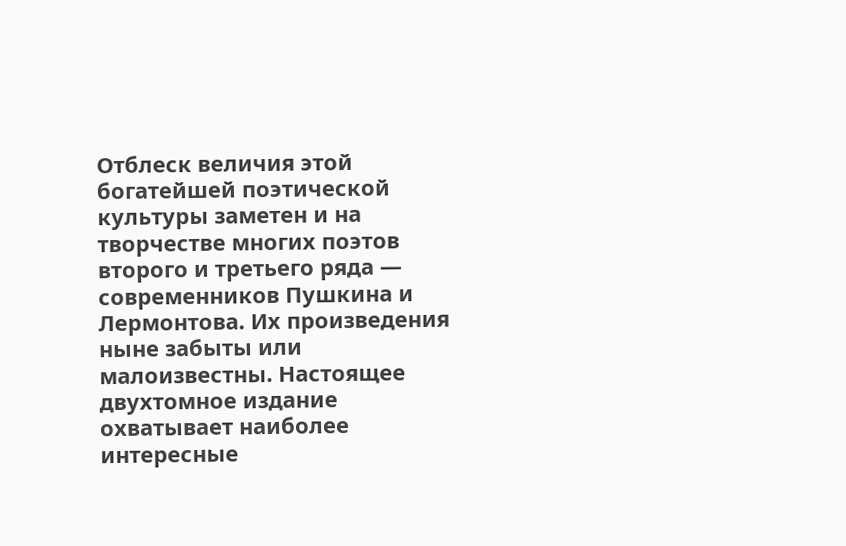Отблеск величия этой богатейшей поэтической культуры заметен и на творчестве многих поэтов второго и третьего ряда — современников Пушкина и Лермонтова. Их произведения ныне забыты или малоизвестны. Настоящее двухтомное издание охватывает наиболее интересные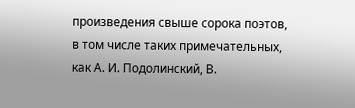произведения свыше сорока поэтов, в том числе таких примечательных, как А. И. Подолинский, В.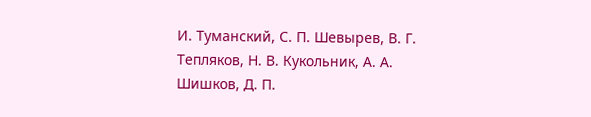И. Туманский, С. П. Шевырев, В. Г. Тепляков, Н. В. Кукольник, А. А. Шишков, Д. П.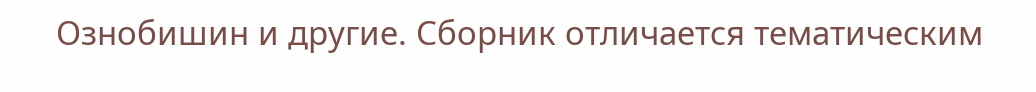Ознобишин и другие. Сборник отличается тематическим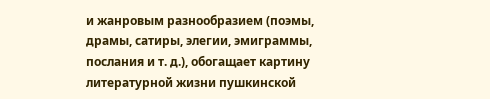и жанровым разнообразием (поэмы, драмы, сатиры, элегии, эмиграммы, послания и т. д.), обогащает картину литературной жизни пушкинской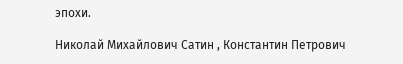эпохи.

Николай Михайлович Сатин , Константин Петрович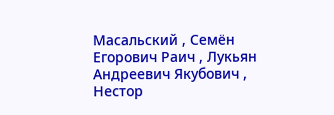Масальский , Семён Егорович Раич , Лукьян Андреевич Якубович , Нестор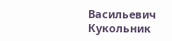Васильевич Кукольник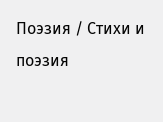Поэзия / Стихи и поэзия